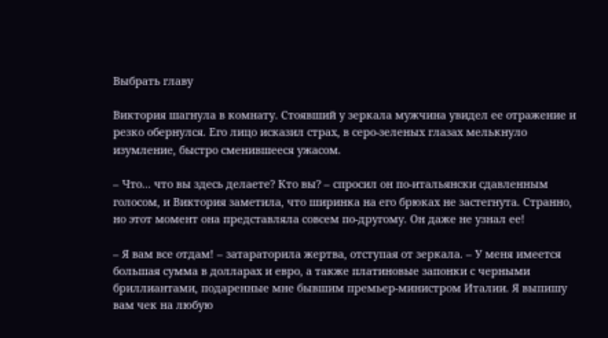Выбрать главу

Виктория шагнула в комнату. Стоявший у зеркала мужчина увидел ее отражение и резко обернулся. Его лицо исказил страх, в серо-зеленых глазах мелькнуло изумление, быстро сменившееся ужасом.

– Что... что вы здесь делаете? Кто вы? – спросил он по-итальянски сдавленным голосом, и Виктория заметила, что ширинка на его брюках не застегнута. Странно, но этот момент она представляла совсем по-другому. Он даже не узнал ее!

– Я вам все отдам! – затараторила жертва, отступая от зеркала. – У меня имеется большая сумма в долларах и евро, а также платиновые запонки с черными бриллиантами, подаренные мне бывшим премьер-министром Италии. Я выпишу вам чек на любую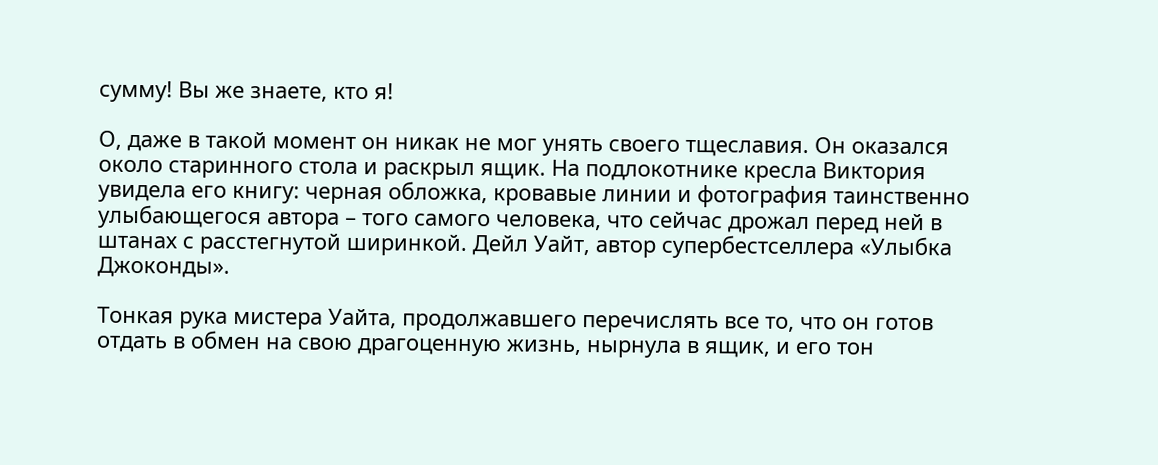сумму! Вы же знаете, кто я!

О, даже в такой момент он никак не мог унять своего тщеславия. Он оказался около старинного стола и раскрыл ящик. На подлокотнике кресла Виктория увидела его книгу: черная обложка, кровавые линии и фотография таинственно улыбающегося автора – того самого человека, что сейчас дрожал перед ней в штанах с расстегнутой ширинкой. Дейл Уайт, автор супербестселлера «Улыбка Джоконды».

Тонкая рука мистера Уайта, продолжавшего перечислять все то, что он готов отдать в обмен на свою драгоценную жизнь, нырнула в ящик, и его тон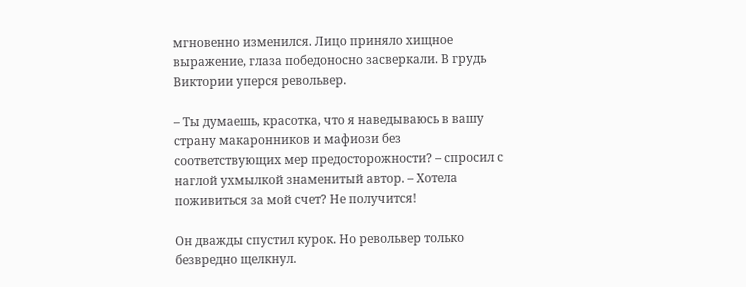мгновенно изменился. Лицо приняло хищное выражение, глаза победоносно засверкали. В грудь Виктории уперся револьвер.

– Ты думаешь, красотка, что я наведываюсь в вашу страну макаронников и мафиози без соответствующих мер предосторожности? – спросил с наглой ухмылкой знаменитый автор. – Хотела поживиться за мой счет? Не получится!

Он дважды спустил курок. Но револьвер только безвредно щелкнул.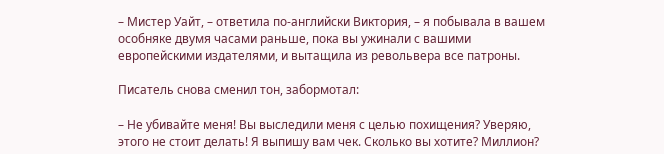– Мистер Уайт, – ответила по-английски Виктория, – я побывала в вашем особняке двумя часами раньше, пока вы ужинали с вашими европейскими издателями, и вытащила из револьвера все патроны.

Писатель снова сменил тон, забормотал:

– Не убивайте меня! Вы выследили меня с целью похищения? Уверяю, этого не стоит делать! Я выпишу вам чек. Сколько вы хотите? Миллион?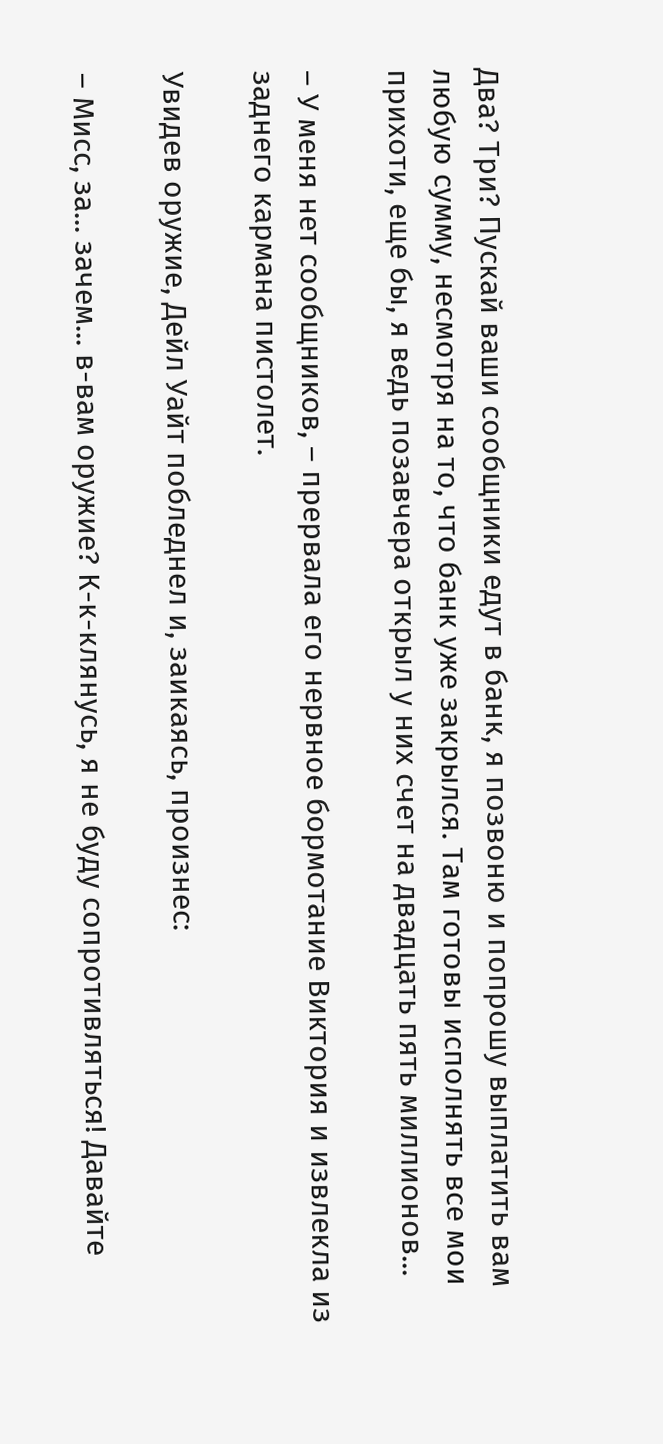Два? Три? Пускай ваши сообщники едут в банк, я позвоню и попрошу выплатить вам любую сумму, несмотря на то, что банк уже закрылся. Там готовы исполнять все мои прихоти, еще бы, я ведь позавчера открыл у них счет на двадцать пять миллионов...

– У меня нет сообщников, – прервала его нервное бормотание Виктория и извлекла из заднего кармана пистолет.

Увидев оружие, Дейл Уайт побледнел и, заикаясь, произнес:

– Мисс, за... зачем... в-вам оружие? К-к-клянусь, я не буду сопротивляться! Давайте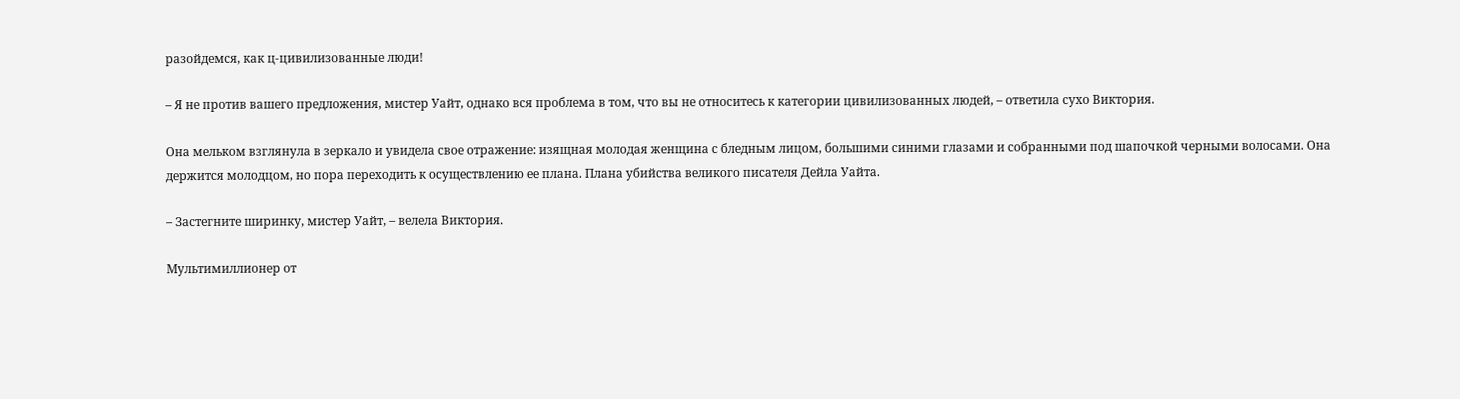разойдемся, как ц-цивилизованные люди!

– Я не против вашего предложения, мистер Уайт, однако вся проблема в том, что вы не относитесь к категории цивилизованных людей, – ответила сухо Виктория.

Она мельком взглянула в зеркало и увидела свое отражение: изящная молодая женщина с бледным лицом, большими синими глазами и собранными под шапочкой черными волосами. Она держится молодцом, но пора переходить к осуществлению ее плана. Плана убийства великого писателя Дейла Уайта.

– Застегните ширинку, мистер Уайт, – велела Виктория.

Мультимиллионер от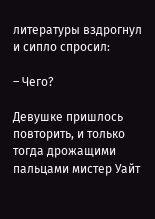литературы вздрогнул и сипло спросил:

– Чего?

Девушке пришлось повторить, и только тогда дрожащими пальцами мистер Уайт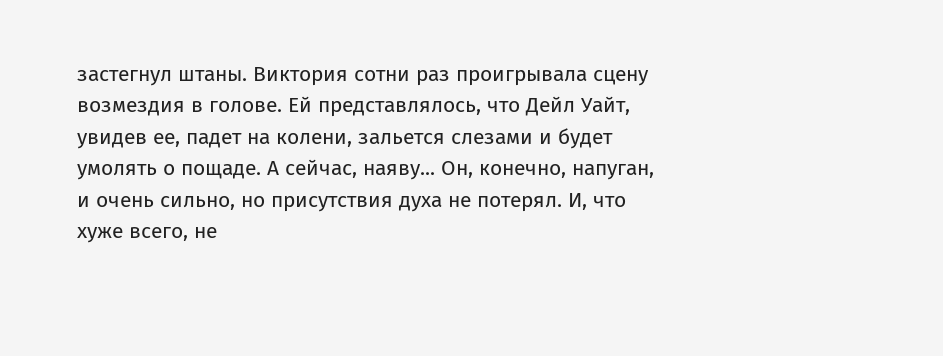застегнул штаны. Виктория сотни раз проигрывала сцену возмездия в голове. Ей представлялось, что Дейл Уайт, увидев ее, падет на колени, зальется слезами и будет умолять о пощаде. А сейчас, наяву... Он, конечно, напуган, и очень сильно, но присутствия духа не потерял. И, что хуже всего, не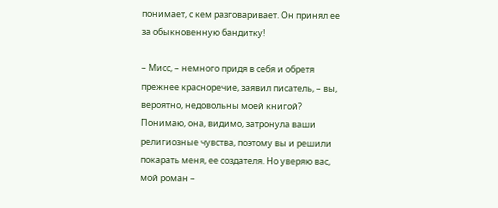понимает, с кем разговаривает. Он принял ее за обыкновенную бандитку!

– Мисс, – немного придя в себя и обретя прежнее красноречие, заявил писатель, – вы, вероятно, недовольны моей книгой? Понимаю, она, видимо, затронула ваши религиозные чувства, поэтому вы и решили покарать меня, ее создателя. Но уверяю вас, мой роман –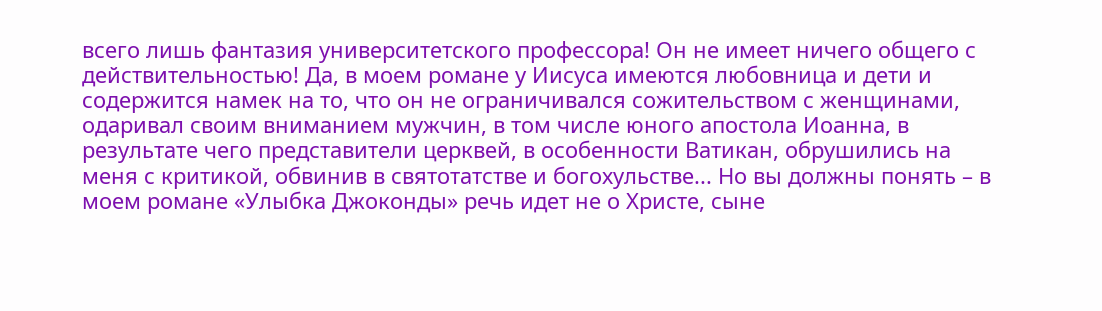всего лишь фантазия университетского профессора! Он не имеет ничего общего с действительностью! Да, в моем романе у Иисуса имеются любовница и дети и содержится намек на то, что он не ограничивался сожительством с женщинами, одаривал своим вниманием мужчин, в том числе юного апостола Иоанна, в результате чего представители церквей, в особенности Ватикан, обрушились на меня с критикой, обвинив в святотатстве и богохульстве... Но вы должны понять – в моем романе «Улыбка Джоконды» речь идет не о Христе, сыне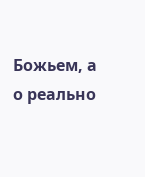Божьем, а о реально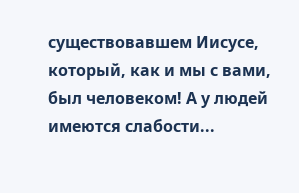существовавшем Иисусе, который, как и мы с вами, был человеком! А у людей имеются слабости...